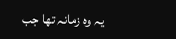یہ وہ زمانہ تھا جب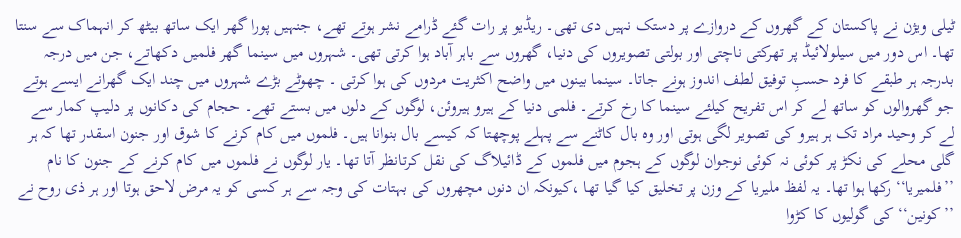ٹیلی ویژن نے پاکستان کے گھروں کے دروازے پر دستک نہیں دی تھی۔ ریڈیو پر رات گئے ڈرامے نشر ہوتے تھے، جنہیں پورا گھر ایک ساتھ بیٹھ کر انہماک سے سنتا تھا۔ اس دور میں سیلولائیڈ پر تھرکتی ناچتی اور بولتی تصویروں کی دنیا، گھروں سے باہر آباد ہوا کرتی تھی۔ شہروں میں سینما گھر فلمیں دکھاتے، جن میں درجہ بدرجہ ہر طبقے کا فرد حسبِ توفیق لطف اندوز ہونے جاتا۔ سینما بینوں میں واضح اکثریت مردوں کی ہوا کرتی ۔ چھوٹے بڑے شہروں میں چند ایک گھرانے ایسے ہوتے جو گھروالوں کو ساتھ لے کر اس تفریح کیلئے سینما کا رخ کرتے۔ فلمی دنیا کے ہیرو ہیروئن، لوگوں کے دلوں میں بستے تھے۔ حجام کی دکانوں پر دلیپ کمار سے لے کر وحید مراد تک ہر ہیرو کی تصویر لگی ہوتی اور وہ بال کاٹنے سے پہلے پوچھتا کہ کیسے بال بنوانا ہیں۔ فلموں میں کام کرنے کا شوق اور جنون اسقدر تھا کہ ہر گلی محلے کی نکڑ پر کوئی نہ کوئی نوجوان لوگوں کے ہجوم میں فلموں کے ڈائیلاگ کی نقل کرتانظر آتا تھا۔ یار لوگوں نے فلموں میں کام کرنے کے جنون کا نام ’’فلمیریا‘‘ رکھا ہوا تھا۔ یہ لفظ ملیریا کے وزن پر تخلیق کیا گیا تھا ،کیونکہ ان دنوں مچھروں کی بہتات کی وجہ سے ہر کسی کو یہ مرض لاحق ہوتا اور ہر ذی روح نے ’’کونین‘‘ کی گولیوں کا کڑوا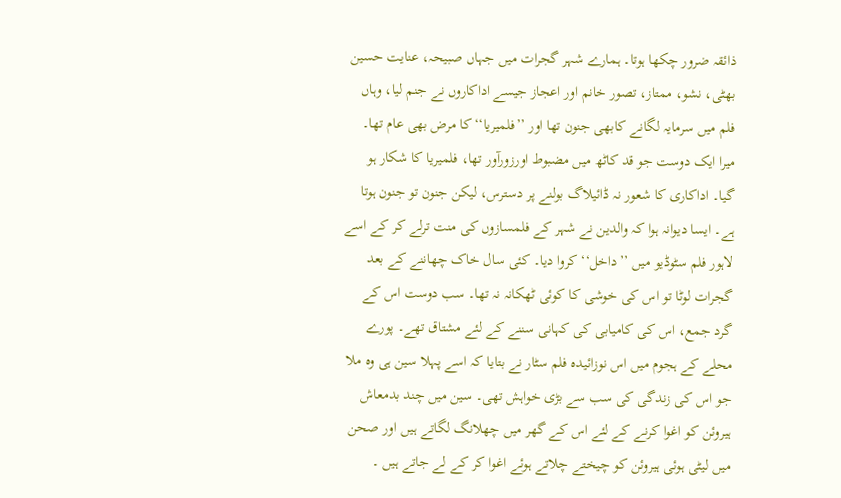ذائقہ ضرور چکھا ہوتا۔ ہمارے شہر گجرات میں جہاں صبیحہ، عنایت حسین بھٹی، نشو، ممتاز، تصور خانم اور اعجاز جیسے اداکاروں نے جنم لیا، وہاں فلم میں سرمایہ لگانے کابھی جنون تھا اور ’’فلمیریا‘‘کا مرض بھی عام تھا۔ میرا ایک دوست جو قد کاٹھ میں مضبوط اورزورآور تھا، فلمیریا کا شکار ہو گیا۔ اداکاری کا شعور نہ ڈائیلاگ بولنے پر دسترس، لیکن جنون تو جنون ہوتا ہے۔ ایسا دیوانہ ہوا کہ والدین نے شہر کے فلمسازوں کی منت ترلے کر کے اسے لاہور فلم سٹوڈیو میں ’’داخل‘‘ کروا دیا۔ کئی سال خاک چھاننے کے بعد گجرات لوٹا تو اس کی خوشی کا کوئی ٹھکانہ نہ تھا۔ سب دوست اس کے گرد جمع، اس کی کامیابی کی کہانی سننے کے لئے مشتاق تھے۔ پورے محلے کے ہجوم میں اس نوزائیدہ فلم سٹار نے بتایا کہ اسے پہلا سین ہی وہ ملا جو اس کی زندگی کی سب سے بڑی خواہش تھی۔ سین میں چند بدمعاش ہیروئن کو اغوا کرنے کے لئے اس کے گھر میں چھلانگ لگاتے ہیں اور صحن میں لیٹی ہوئی ہیروئن کو چیختے چلاتے ہوئے اغوا کر کے لے جاتے ہیں ۔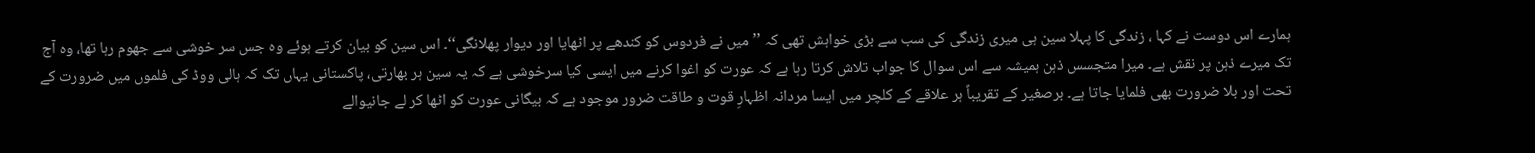ہمارے اس دوست نے کہا ، زندگی کا پہلا سین ہی میری زندگی کی سب سے بڑی خواہش تھی کہ ’’میں نے فردوس کو کندھے پر اٹھایا اور دیوار پھلانگی‘‘۔ اس سین کو بیان کرتے ہوئے وہ جس سر خوشی سے جھوم رہا تھا، وہ آج تک میرے ذہن پر نقش ہے۔ میرا متجسس ذہن ہمیشہ سے اس سوال کا جواب تلاش کرتا رہا ہے کہ عورت کو اغوا کرنے میں ایسی کیا سرخوشی ہے کہ یہ سین ہر بھارتی، پاکستانی یہاں تک کہ ہالی ووڈ کی فلموں میں ضرورت کے تحت اور بلا ضرورت بھی فلمایا جاتا ہے۔ برصغیر کے تقریباً ہر علاقے کے کلچر میں ایسا مردانہ اظہارِ قوت و طاقت ضرور موجود ہے کہ بیگانی عورت کو اٹھا کر لے جانیوالے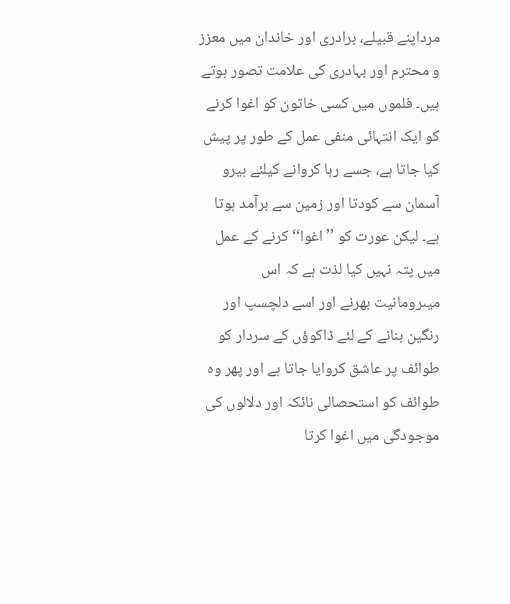مرداپنے قبیلے، برادری اور خاندان میں معزز و محترم اور بہادری کی علامت تصور ہوتے ہیں۔ فلموں میں کسی خاتون کو اغوا کرنے کو ایک انتہائی منفی عمل کے طور پر پیش کیا جاتا ہے، جسے رہا کروانے کیلئے ہیرو آسمان سے کودتا اور زمین سے برآمد ہوتا ہے۔ لیکن عورت کو ’’اغوا‘‘ کرنے کے عمل میں پتہ نہیں کیا لذت ہے کہ اس میںرومانیت بھرنے اور اسے دلچسپ اور رنگین بنانے کے لئے ڈاکوؤں کے سردار کو طوائف پر عاشق کروایا جاتا ہے اور پھر وہ طوائف کو استحصالی نائکہ اور دلالوں کی موجودگی میں اغوا کرتا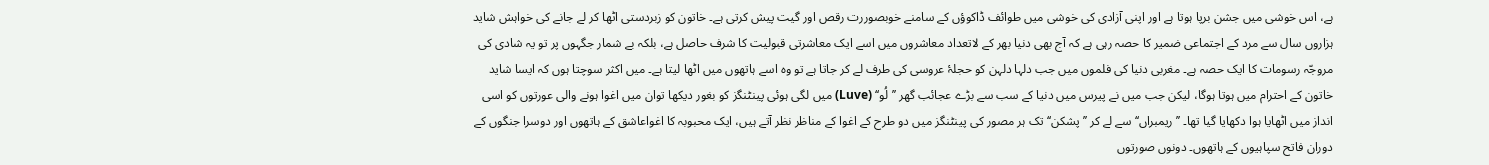ہے، اس خوشی میں جشن برپا ہوتا ہے اور اپنی آزادی کی خوشی میں طوائف ڈاکوؤں کے سامنے خوبصوررت رقص اور گیت پیش کرتی ہے۔ خاتون کو زبردستی اٹھا کر لے جانے کی خواہش شاید ہزاروں سال سے مرد کے اجتماعی ضمیر کا حصہ رہی ہے کہ آج بھی دنیا بھر کے لاتعداد معاشروں میں اسے ایک معاشرتی قبولیت کا شرف حاصل ہے، بلکہ بے شمار جگہوں پر تو یہ شادی کی مروجّہ رسومات کا ایک حصہ ہے۔ مغربی دنیا کی فلموں میں جب دلہا دلہن کو حجلۂ عروسی کی طرف لے کر جاتا ہے تو وہ اسے ہاتھوں میں اٹھا لیتا ہے۔ میں اکثر سوچتا ہوں کہ ایسا شاید خاتون کے احترام میں ہوتا ہوگا، لیکن جب میں نے پیرس میں دنیا کے سب سے بڑے عجائب گھر ’’لُو‘‘ (Luve) میں لگی ہوئی پینٹنگز کو بغور دیکھا توان میں اغوا ہونے والی عورتوں کو اسی انداز میں اٹھایا ہوا دکھایا گیا تھا۔ ’’ریمبراں‘‘ سے لے کر ’’پشکن‘‘ تک ہر مصور کی پینٹنگز میں دو طرح کے اغوا کے مناظر نظر آتے ہیں، ایک محبوبہ کا اغواعاشق کے ہاتھوں اور دوسرا جنگوں کے دوران فاتح سپاہیوں کے ہاتھوں۔ دونوں صورتوں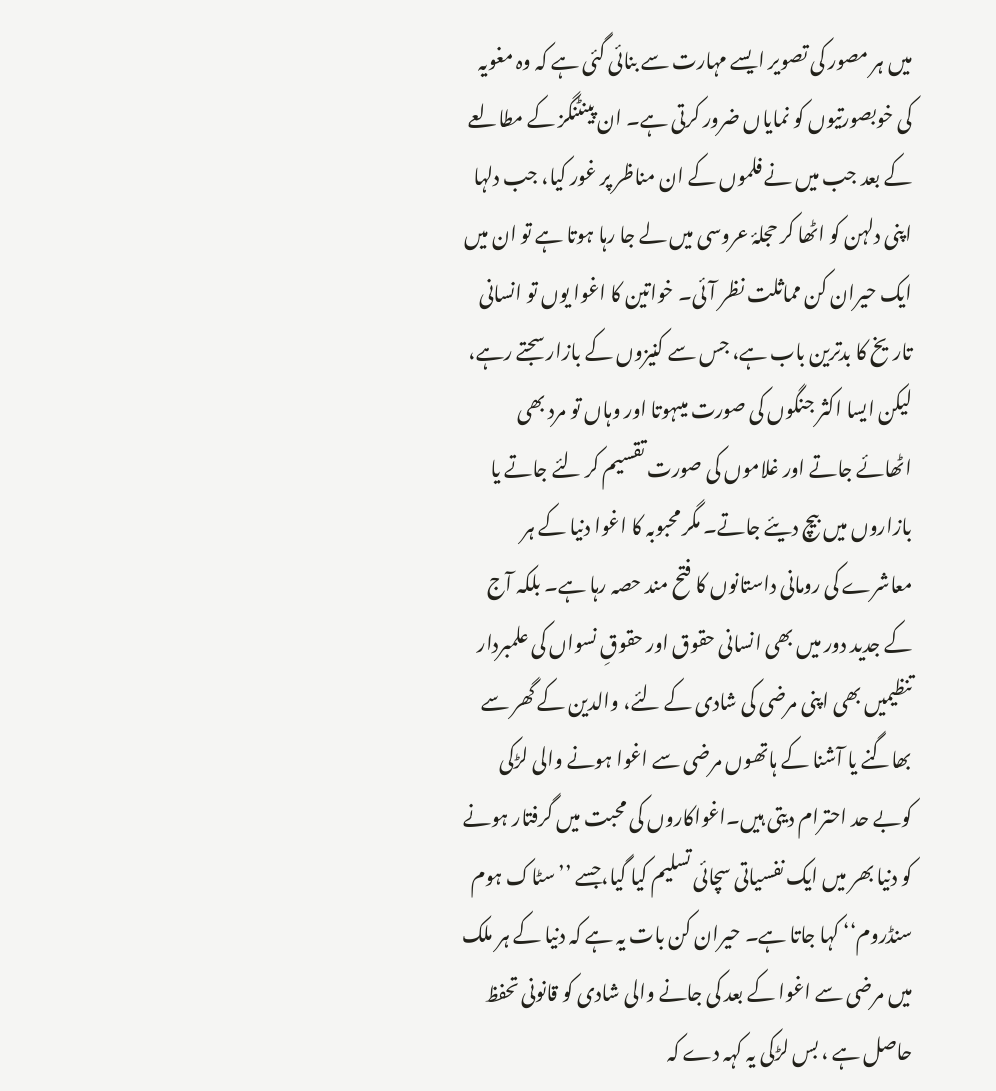میں ہر مصور کی تصویر ایسے مہارت سے بنائی گئی ہے کہ وہ مغویہ کی خوبصورتیوں کو نمایاں ضرور کرتی ہے۔ ان پینٹنگز کے مطالعے کے بعد جب میں نے فلموں کے ان مناظر پر غور کیا، جب دلہا اپنی دلہن کو اٹھا کر حجلۂ عروسی میں لے جا رہا ہوتا ہے تو ان میں ایک حیران کن مماثلت نظر آئی۔ خواتین کا اغوا یوں تو انسانی تاریخ کا بدترین باب ہے، جس سے کنیزوں کے بازار سجتے رہے، لیکن ایسا اکثر جنگوں کی صورت میںہوتا اور وہاں تو مرد بھی اٹھائے جاتے اور غلاموں کی صورت تقسیم کر لئے جاتے یا بازاروں میں بیچ دیئے جاتے۔ مگر محبوبہ کا اغوا دنیا کے ہر معاشرے کی رومانی داستانوں کا فتح مند حصہ رہا ہے۔ بلکہ آج کے جدید دور میں بھی انسانی حقوق اور حقوقِ نسواں کی علمبردار تنظیمیں بھی اپنی مرضی کی شادی کے لئے، والدین کے گھر سے بھاگنے یا آشنا کے ہاتھوں مرضی سے اغوا ہونے والی لڑکی کوبے حد احترام دیتی ہیں۔اغواکاروں کی محبت میں گرفتار ہونے کو دنیا بھر میں ایک نفسیاتی سچائی تسلیم کیا گیا،جسے ’’سٹاک ہوم سنڈروم‘‘ کہا جاتا ہے۔ حیران کن بات یہ ہے کہ دنیا کے ہر ملک میں مرضی سے اغوا کے بعد کی جانے والی شادی کو قانونی تحفظ حاصل ہے ، بس لڑکی یہ کہہ دے کہ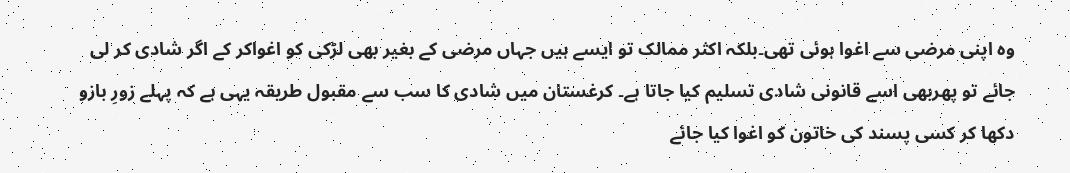وہ اپنی مرضی سے اغوا ہوئی تھی۔بلکہ اکثر ممالک تو ایسے ہیں جہاں مرضی کے بغیر بھی لڑکی کو اغواکر کے اگر شادی کر لی جائے تو پھربھی اسے قانونی شادی تسلیم کیا جاتا ہے۔ کرغستان میں شادی کا سب سے مقبول طریقہ یہی ہے کہ پہلے زورِ بازو دکھا کر کسی پسند کی خاتون کو اغوا کیا جائے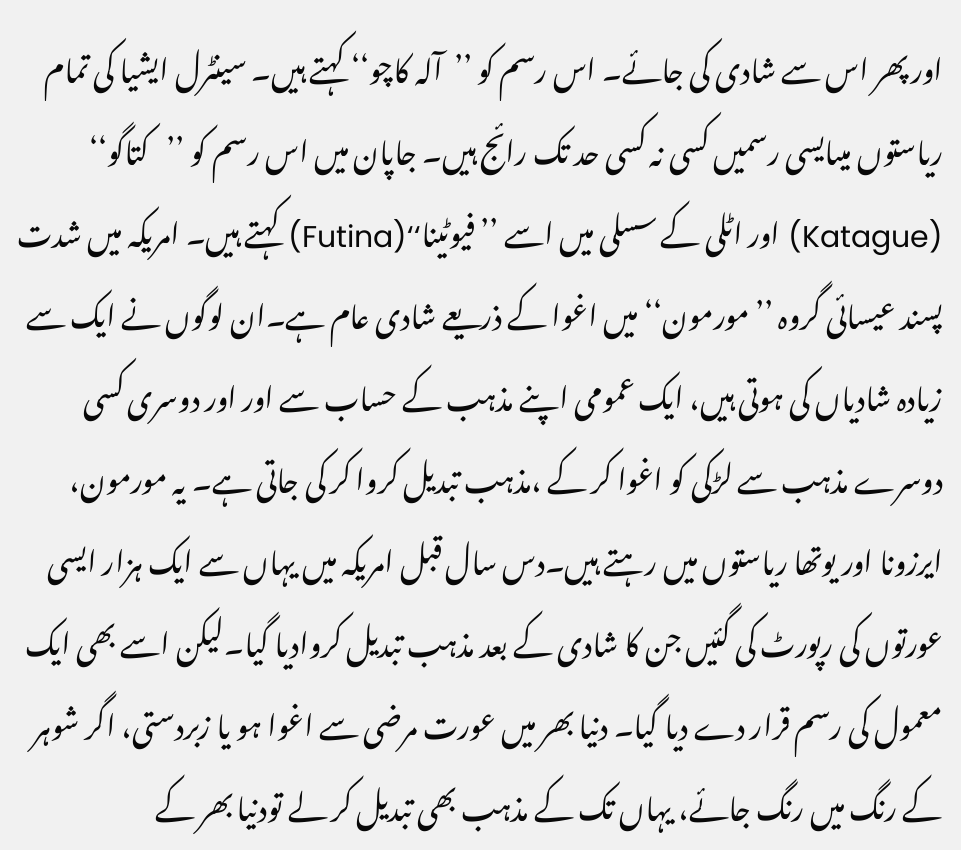اور پھر اس سے شادی کی جائے۔ اس رسم کو ’’آلہ کاچو‘‘ کہتے ہیں۔ سینٹرل ایشیا کی تمام ریاستوں میںایسی رسمیں کسی نہ کسی حد تک رائج ہیں۔ جاپان میں اس رسم کو ’’کتاگو‘‘ (Katague) اور اٹلی کے سسلی میں اسے ’’فیوٹینا‘‘(Futina) کہتے ہیں۔ امریکہ میں شدت پسند عیسائی گروہ ’’مورمون‘‘ میں اغوا کے ذریعے شادی عام ہے۔ان لوگوں نے ایک سے زیادہ شادیاں کی ہوتی ہیں، ایک عمومی اپنے مذہب کے حساب سے اور اور دوسری کسی دوسرے مذہب سے لڑکی کو اغوا کر کے ،مذہب تبدیل کروا کر کی جاتی ہے۔ یہ مورمون، ایرزونا اور یوتھا ریاستوں میں رہتے ہیں۔دس سال قبل امریکہ میں یہاں سے ایک ہزار ایسی عورتوں کی رپورٹ کی گئیں جن کا شادی کے بعد مذہب تبدیل کروادیا گیا۔لیکن اسے بھی ایک معمول کی رسم قرار دے دیا گیا۔ دنیا بھر میں عورت مرضی سے اغوا ہو یا زبردستی، اگر شوہر کے رنگ میں رنگ جائے، یہاں تک کے مذہب بھی تبدیل کر لے تودنیا بھر کے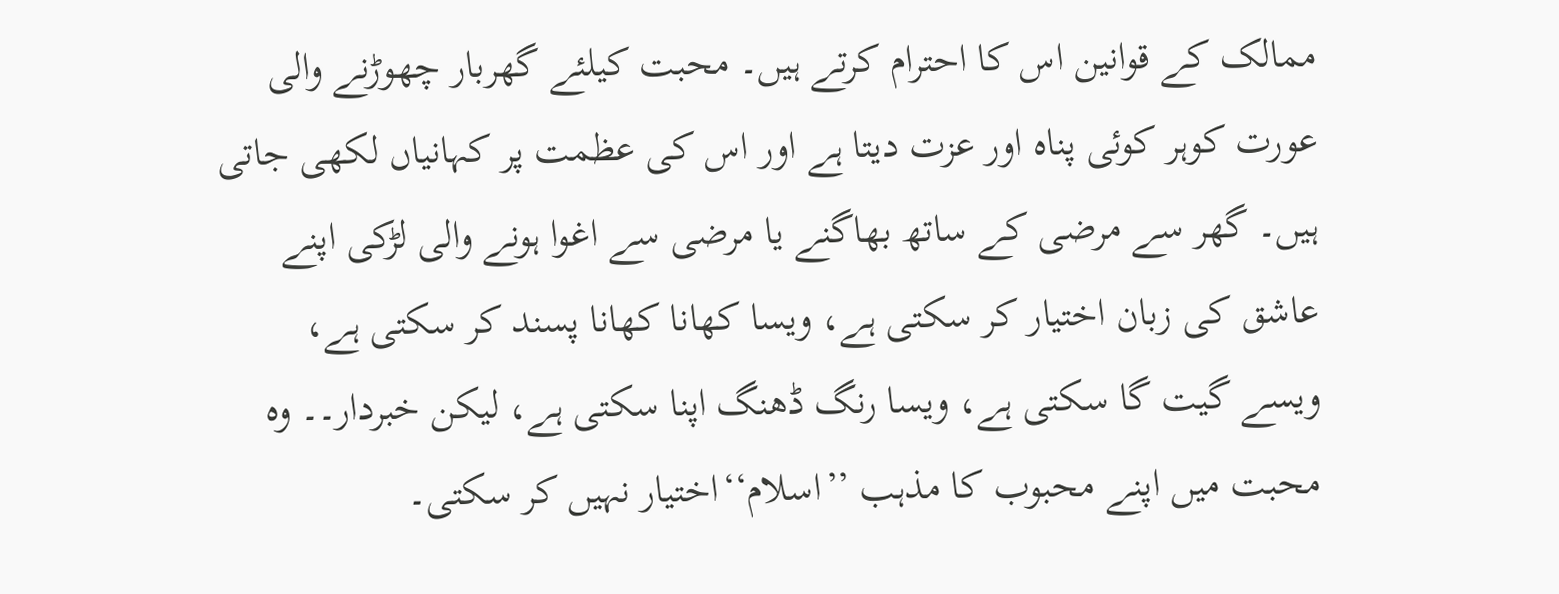ممالک کے قوانین اس کا احترام کرتے ہیں۔ محبت کیلئے گھربار چھوڑنے والی عورت کوہر کوئی پناہ اور عزت دیتا ہے اور اس کی عظمت پر کہانیاں لکھی جاتی ہیں۔ گھر سے مرضی کے ساتھ بھاگنے یا مرضی سے اغوا ہونے والی لڑکی اپنے عاشق کی زبان اختیار کر سکتی ہے، ویسا کھانا کھانا پسند کر سکتی ہے، ویسے گیت گا سکتی ہے، ویسا رنگ ڈھنگ اپنا سکتی ہے، لیکن خبردار۔۔ وہ محبت میں اپنے محبوب کا مذہب ’’اسلام‘‘اختیار نہیں کر سکتی۔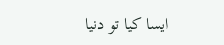ایسا کیا تو دنیا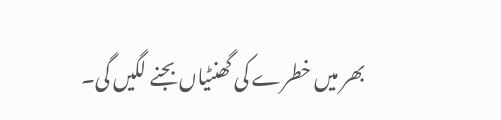بھر میں خطرے کی گھنٹیاں بجنے لگیں گی۔